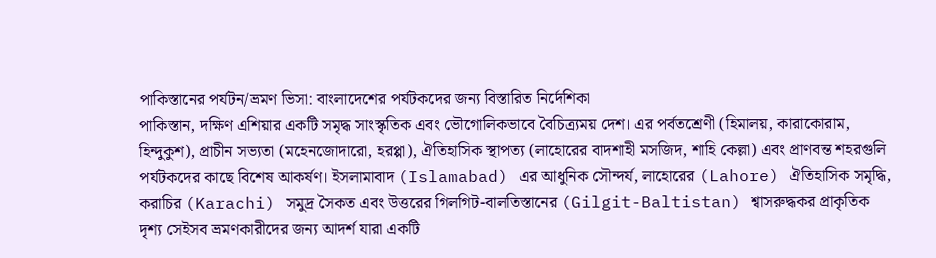পাকিস্তানের পর্যটন/ভ্রমণ ভিসা: বাংলাদেশের পর্যটকদের জন্য বিস্তারিত নির্দেশিকা
পাকিস্তান, দক্ষিণ এশিয়ার একটি সমৃদ্ধ সাংস্কৃতিক এবং ভৌগোলিকভাবে বৈচিত্র্যময় দেশ। এর পর্বতশ্রেণী (হিমালয়, কারাকোরাম, হিন্দুকুশ), প্রাচীন সভ্যতা (মহেনজোদারো, হরপ্পা), ঐতিহাসিক স্থাপত্য (লাহোরের বাদশাহী মসজিদ, শাহি কেল্লা) এবং প্রাণবন্ত শহরগুলি পর্যটকদের কাছে বিশেষ আকর্ষণ। ইসলামাবাদ (Islamabad) এর আধুনিক সৌন্দর্য, লাহোরের (Lahore) ঐতিহাসিক সমৃদ্ধি, করাচির (Karachi) সমুদ্র সৈকত এবং উত্তরের গিলগিট-বালতিস্তানের (Gilgit-Baltistan) শ্বাসরুদ্ধকর প্রাকৃতিক দৃশ্য সেইসব ভ্রমণকারীদের জন্য আদর্শ যারা একটি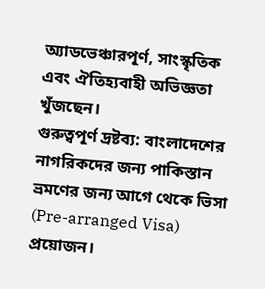অ্যাডভেঞ্চারপূর্ণ, সাংস্কৃতিক এবং ঐতিহ্যবাহী অভিজ্ঞতা খুঁজছেন।
গুরুত্বপূর্ণ দ্রষ্টব্য: বাংলাদেশের নাগরিকদের জন্য পাকিস্তান ভ্রমণের জন্য আগে থেকে ভিসা (Pre-arranged Visa) প্রয়োজন।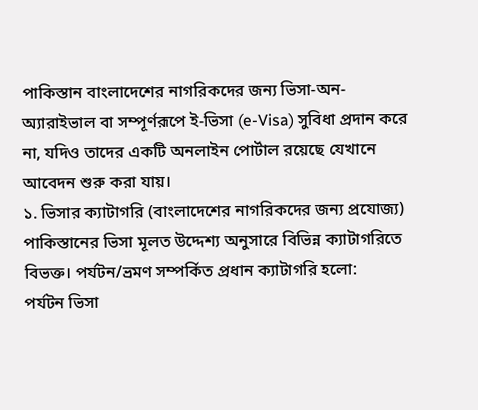পাকিস্তান বাংলাদেশের নাগরিকদের জন্য ভিসা-অন-অ্যারাইভাল বা সম্পূর্ণরূপে ই-ভিসা (e-Visa) সুবিধা প্রদান করে না, যদিও তাদের একটি অনলাইন পোর্টাল রয়েছে যেখানে আবেদন শুরু করা যায়।
১. ভিসার ক্যাটাগরি (বাংলাদেশের নাগরিকদের জন্য প্রযোজ্য)
পাকিস্তানের ভিসা মূলত উদ্দেশ্য অনুসারে বিভিন্ন ক্যাটাগরিতে বিভক্ত। পর্যটন/ভ্রমণ সম্পর্কিত প্রধান ক্যাটাগরি হলো:
পর্যটন ভিসা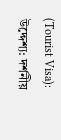(Tourist Visa):
উদ্দেশ্য: দর্শনীয়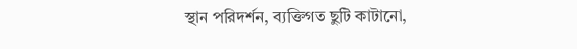স্থান পরিদর্শন, ব্যক্তিগত ছুটি কাটানো,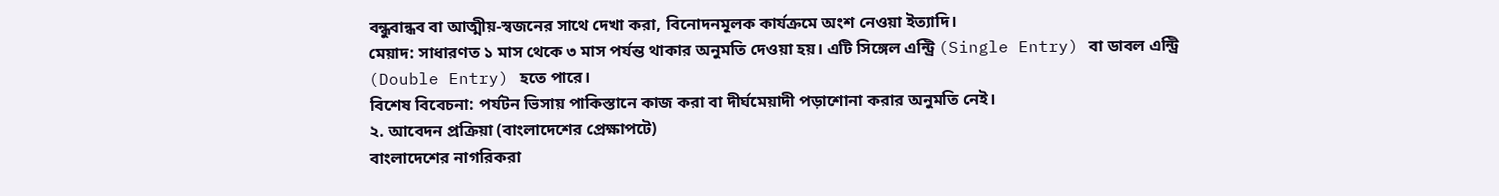বন্ধুবান্ধব বা আত্মীয়-স্বজনের সাথে দেখা করা, বিনোদনমূলক কার্যক্রমে অংশ নেওয়া ইত্যাদি।
মেয়াদ: সাধারণত ১ মাস থেকে ৩ মাস পর্যন্ত থাকার অনুমতি দেওয়া হয়। এটি সিঙ্গেল এন্ট্রি (Single Entry) বা ডাবল এন্ট্রি (Double Entry) হতে পারে।
বিশেষ বিবেচনা: পর্যটন ভিসায় পাকিস্তানে কাজ করা বা দীর্ঘমেয়াদী পড়াশোনা করার অনুমতি নেই।
২. আবেদন প্রক্রিয়া (বাংলাদেশের প্রেক্ষাপটে)
বাংলাদেশের নাগরিকরা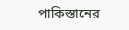পাকিস্তানের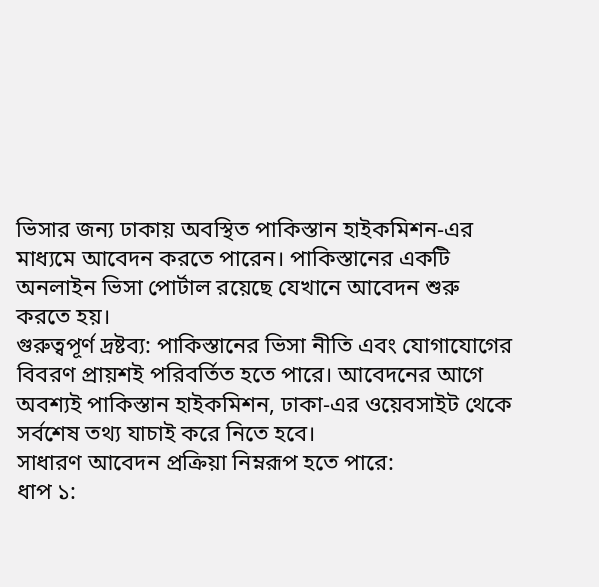ভিসার জন্য ঢাকায় অবস্থিত পাকিস্তান হাইকমিশন-এর মাধ্যমে আবেদন করতে পারেন। পাকিস্তানের একটি অনলাইন ভিসা পোর্টাল রয়েছে যেখানে আবেদন শুরু করতে হয়।
গুরুত্বপূর্ণ দ্রষ্টব্য: পাকিস্তানের ভিসা নীতি এবং যোগাযোগের বিবরণ প্রায়শই পরিবর্তিত হতে পারে। আবেদনের আগে অবশ্যই পাকিস্তান হাইকমিশন, ঢাকা-এর ওয়েবসাইট থেকে সর্বশেষ তথ্য যাচাই করে নিতে হবে।
সাধারণ আবেদন প্রক্রিয়া নিম্নরূপ হতে পারে:
ধাপ ১: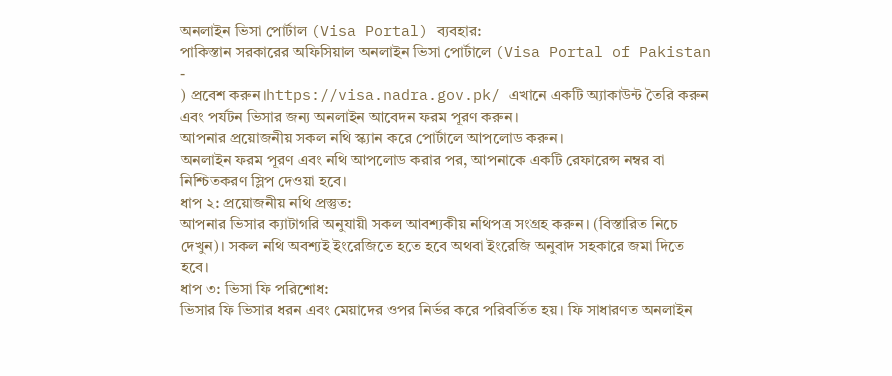অনলাইন ভিসা পোর্টাল (Visa Portal) ব্যবহার:
পাকিস্তান সরকারের অফিসিয়াল অনলাইন ভিসা পোর্টালে (Visa Portal of Pakistan -
) প্রবেশ করুন।https://visa.nadra.gov.pk/ এখানে একটি অ্যাকাউন্ট তৈরি করুন এবং পর্যটন ভিসার জন্য অনলাইন আবেদন ফরম পূরণ করুন।
আপনার প্রয়োজনীয় সকল নথি স্ক্যান করে পোর্টালে আপলোড করুন।
অনলাইন ফরম পূরণ এবং নথি আপলোড করার পর, আপনাকে একটি রেফারেন্স নম্বর বা নিশ্চিতকরণ স্লিপ দেওয়া হবে।
ধাপ ২: প্রয়োজনীয় নথি প্রস্তুত:
আপনার ভিসার ক্যাটাগরি অনুযায়ী সকল আবশ্যকীয় নথিপত্র সংগ্রহ করুন। (বিস্তারিত নিচে দেখুন)। সকল নথি অবশ্যই ইংরেজিতে হতে হবে অথবা ইংরেজি অনুবাদ সহকারে জমা দিতে হবে।
ধাপ ৩: ভিসা ফি পরিশোধ:
ভিসার ফি ভিসার ধরন এবং মেয়াদের ওপর নির্ভর করে পরিবর্তিত হয়। ফি সাধারণত অনলাইন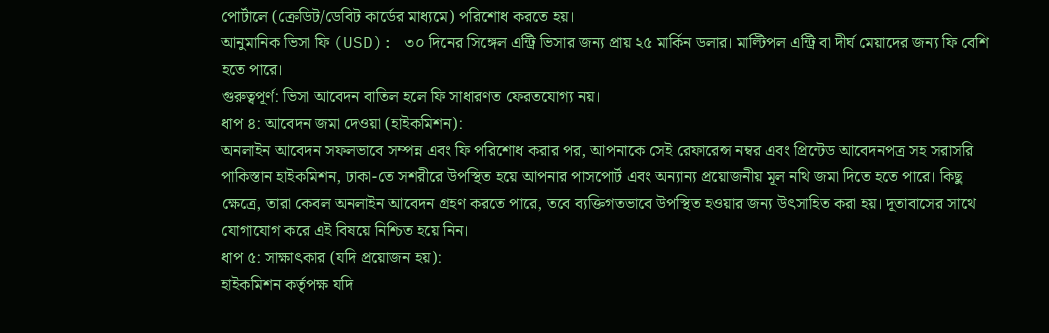পোর্টালে (ক্রেডিট/ডেবিট কার্ডের মাধ্যমে) পরিশোধ করতে হয়।
আনুমানিক ভিসা ফি (USD): ৩০ দিনের সিঙ্গেল এন্ট্রি ভিসার জন্য প্রায় ২৫ মার্কিন ডলার। মাল্টিপল এন্ট্রি বা দীর্ঘ মেয়াদের জন্য ফি বেশি হতে পারে।
গুরুত্বপূর্ণ: ভিসা আবেদন বাতিল হলে ফি সাধারণত ফেরতযোগ্য নয়।
ধাপ ৪: আবেদন জমা দেওয়া (হাইকমিশন):
অনলাইন আবেদন সফলভাবে সম্পন্ন এবং ফি পরিশোধ করার পর, আপনাকে সেই রেফারেন্স নম্বর এবং প্রিন্টেড আবেদনপত্র সহ সরাসরি পাকিস্তান হাইকমিশন, ঢাকা-তে সশরীরে উপস্থিত হয়ে আপনার পাসপোর্ট এবং অন্যান্য প্রয়োজনীয় মূল নথি জমা দিতে হতে পারে। কিছু ক্ষেত্রে, তারা কেবল অনলাইন আবেদন গ্রহণ করতে পারে, তবে ব্যক্তিগতভাবে উপস্থিত হওয়ার জন্য উৎসাহিত করা হয়। দূতাবাসের সাথে যোগাযোগ করে এই বিষয়ে নিশ্চিত হয়ে নিন।
ধাপ ৫: সাক্ষাৎকার (যদি প্রয়োজন হয়):
হাইকমিশন কর্তৃপক্ষ যদি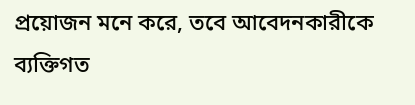প্রয়োজন মনে করে, তবে আবেদনকারীকে ব্যক্তিগত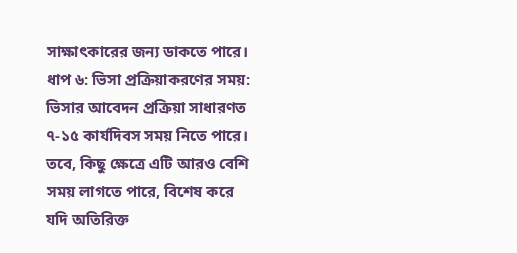সাক্ষাৎকারের জন্য ডাকতে পারে।
ধাপ ৬: ভিসা প্রক্রিয়াকরণের সময়:
ভিসার আবেদন প্রক্রিয়া সাধারণত ৭-১৫ কার্যদিবস সময় নিতে পারে। তবে, কিছু ক্ষেত্রে এটি আরও বেশি সময় লাগতে পারে, বিশেষ করে যদি অতিরিক্ত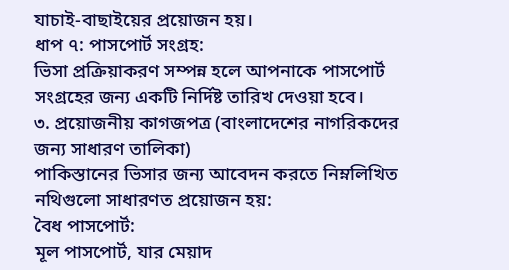যাচাই-বাছাইয়ের প্রয়োজন হয়।
ধাপ ৭: পাসপোর্ট সংগ্রহ:
ভিসা প্রক্রিয়াকরণ সম্পন্ন হলে আপনাকে পাসপোর্ট সংগ্রহের জন্য একটি নির্দিষ্ট তারিখ দেওয়া হবে।
৩. প্রয়োজনীয় কাগজপত্র (বাংলাদেশের নাগরিকদের জন্য সাধারণ তালিকা)
পাকিস্তানের ভিসার জন্য আবেদন করতে নিম্নলিখিত নথিগুলো সাধারণত প্রয়োজন হয়:
বৈধ পাসপোর্ট:
মূল পাসপোর্ট, যার মেয়াদ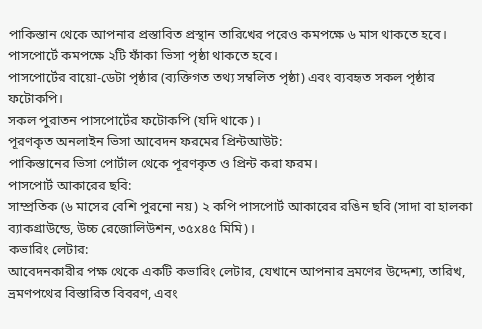পাকিস্তান থেকে আপনার প্রস্তাবিত প্রস্থান তারিখের পরেও কমপক্ষে ৬ মাস থাকতে হবে।
পাসপোর্টে কমপক্ষে ২টি ফাঁকা ভিসা পৃষ্ঠা থাকতে হবে।
পাসপোর্টের বায়ো-ডেটা পৃষ্ঠার (ব্যক্তিগত তথ্য সম্বলিত পৃষ্ঠা) এবং ব্যবহৃত সকল পৃষ্ঠার ফটোকপি।
সকল পুরাতন পাসপোর্টের ফটোকপি (যদি থাকে)।
পূরণকৃত অনলাইন ভিসা আবেদন ফরমের প্রিন্টআউট:
পাকিস্তানের ভিসা পোর্টাল থেকে পূরণকৃত ও প্রিন্ট করা ফরম।
পাসপোর্ট আকারের ছবি:
সাম্প্রতিক (৬ মাসের বেশি পুরনো নয়) ২ কপি পাসপোর্ট আকারের রঙিন ছবি (সাদা বা হালকা ব্যাকগ্রাউন্ডে, উচ্চ রেজোলিউশন, ৩৫x৪৫ মিমি)।
কভারিং লেটার:
আবেদনকারীর পক্ষ থেকে একটি কভারিং লেটার, যেখানে আপনার ভ্রমণের উদ্দেশ্য, তারিখ, ভ্রমণপথের বিস্তারিত বিবরণ, এবং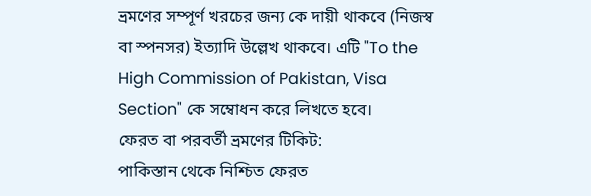ভ্রমণের সম্পূর্ণ খরচের জন্য কে দায়ী থাকবে (নিজস্ব বা স্পনসর) ইত্যাদি উল্লেখ থাকবে। এটি "To the High Commission of Pakistan, Visa Section" কে সম্বোধন করে লিখতে হবে।
ফেরত বা পরবর্তী ভ্রমণের টিকিট:
পাকিস্তান থেকে নিশ্চিত ফেরত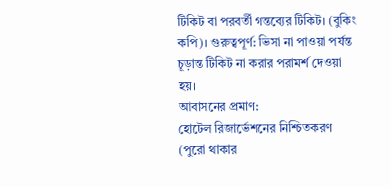টিকিট বা পরবর্তী গন্তব্যের টিকিট। (বুকিং কপি)। গুরুত্বপূর্ণ: ভিসা না পাওয়া পর্যন্ত চূড়ান্ত টিকিট না করার পরামর্শ দেওয়া হয়।
আবাসনের প্রমাণ:
হোটেল রিজার্ভেশনের নিশ্চিতকরণ (পুরো থাকার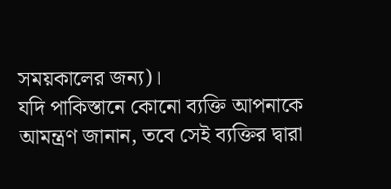সময়কালের জন্য)।
যদি পাকিস্তানে কোনো ব্যক্তি আপনাকে আমন্ত্রণ জানান, তবে সেই ব্যক্তির দ্বারা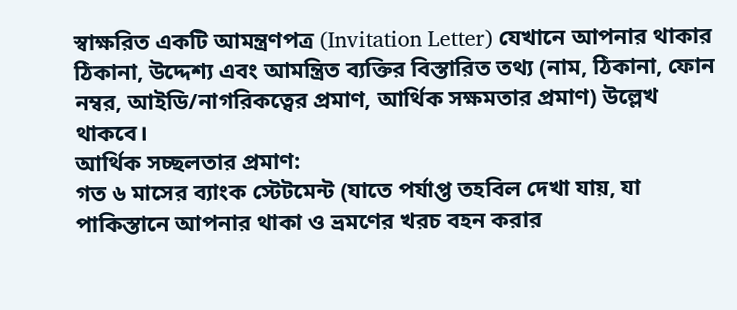স্বাক্ষরিত একটি আমন্ত্রণপত্র (Invitation Letter) যেখানে আপনার থাকার ঠিকানা, উদ্দেশ্য এবং আমন্ত্রিত ব্যক্তির বিস্তারিত তথ্য (নাম, ঠিকানা, ফোন নম্বর, আইডি/নাগরিকত্বের প্রমাণ, আর্থিক সক্ষমতার প্রমাণ) উল্লেখ থাকবে।
আর্থিক সচ্ছলতার প্রমাণ:
গত ৬ মাসের ব্যাংক স্টেটমেন্ট (যাতে পর্যাপ্ত তহবিল দেখা যায়, যা পাকিস্তানে আপনার থাকা ও ভ্রমণের খরচ বহন করার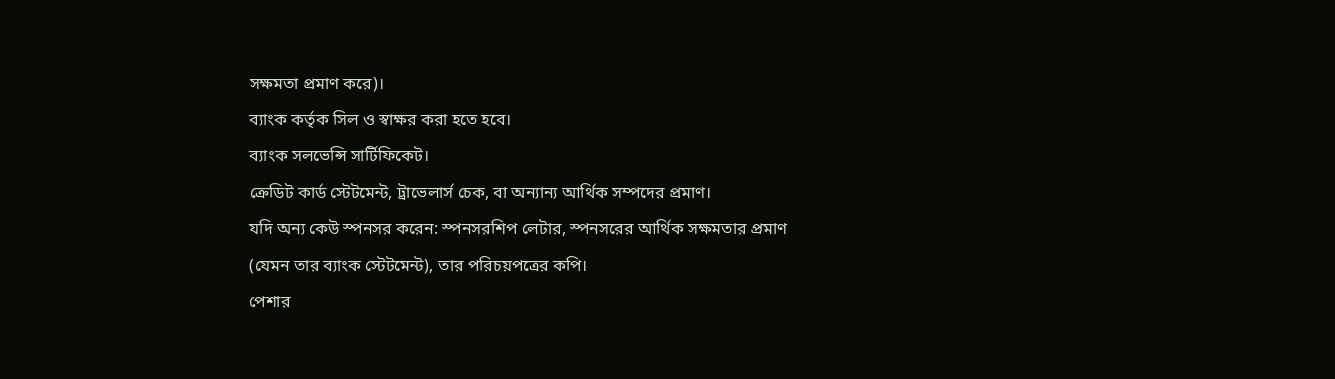সক্ষমতা প্রমাণ করে)।
ব্যাংক কর্তৃক সিল ও স্বাক্ষর করা হতে হবে।
ব্যাংক সলভেন্সি সার্টিফিকেট।
ক্রেডিট কার্ড স্টেটমেন্ট, ট্রাভেলার্স চেক, বা অন্যান্য আর্থিক সম্পদের প্রমাণ।
যদি অন্য কেউ স্পনসর করেন: স্পনসরশিপ লেটার, স্পনসরের আর্থিক সক্ষমতার প্রমাণ (যেমন তার ব্যাংক স্টেটমেন্ট), তার পরিচয়পত্রের কপি।
পেশার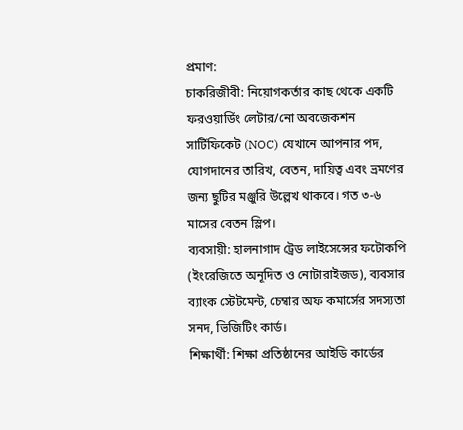প্রমাণ:
চাকরিজীবী: নিয়োগকর্তার কাছ থেকে একটি ফরওয়ার্ডিং লেটার/নো অবজেকশন সার্টিফিকেট (NOC) যেখানে আপনার পদ, যোগদানের তারিখ, বেতন, দায়িত্ব এবং ভ্রমণের জন্য ছুটির মঞ্জুরি উল্লেখ থাকবে। গত ৩-৬ মাসের বেতন স্লিপ।
ব্যবসায়ী: হালনাগাদ ট্রেড লাইসেন্সের ফটোকপি (ইংরেজিতে অনূদিত ও নোটারাইজড), ব্যবসার ব্যাংক স্টেটমেন্ট, চেম্বার অফ কমার্সের সদস্যতা সনদ, ভিজিটিং কার্ড।
শিক্ষার্থী: শিক্ষা প্রতিষ্ঠানের আইডি কার্ডের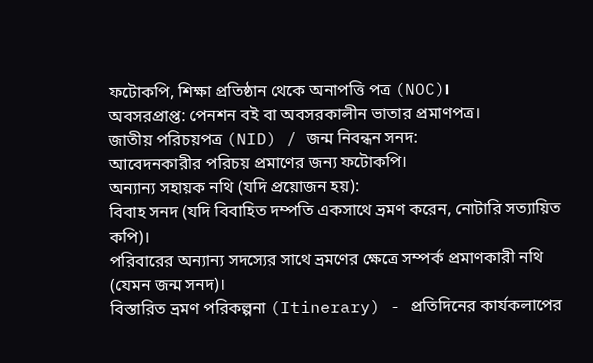ফটোকপি, শিক্ষা প্রতিষ্ঠান থেকে অনাপত্তি পত্র (NOC)।
অবসরপ্রাপ্ত: পেনশন বই বা অবসরকালীন ভাতার প্রমাণপত্র।
জাতীয় পরিচয়পত্র (NID) / জন্ম নিবন্ধন সনদ:
আবেদনকারীর পরিচয় প্রমাণের জন্য ফটোকপি।
অন্যান্য সহায়ক নথি (যদি প্রয়োজন হয়):
বিবাহ সনদ (যদি বিবাহিত দম্পতি একসাথে ভ্রমণ করেন, নোটারি সত্যায়িত কপি)।
পরিবারের অন্যান্য সদস্যের সাথে ভ্রমণের ক্ষেত্রে সম্পর্ক প্রমাণকারী নথি (যেমন জন্ম সনদ)।
বিস্তারিত ভ্রমণ পরিকল্পনা (Itinerary) - প্রতিদিনের কার্যকলাপের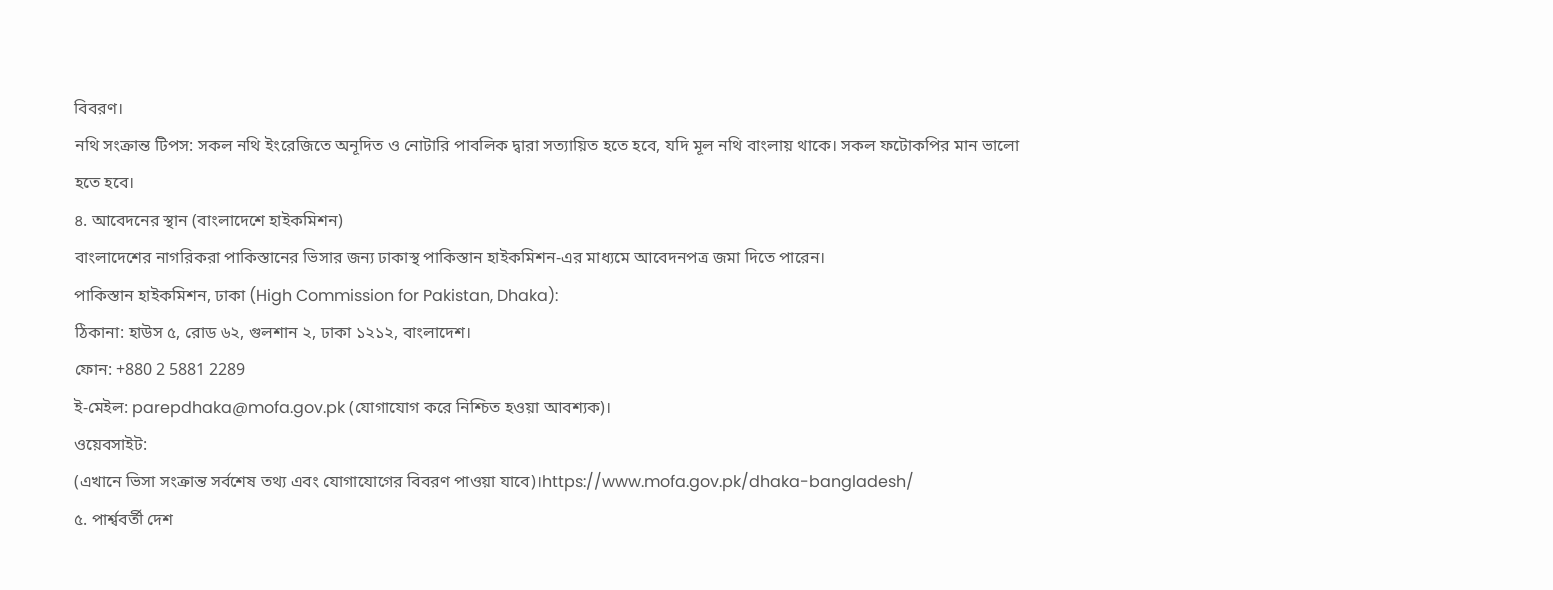বিবরণ।
নথি সংক্রান্ত টিপস: সকল নথি ইংরেজিতে অনূদিত ও নোটারি পাবলিক দ্বারা সত্যায়িত হতে হবে, যদি মূল নথি বাংলায় থাকে। সকল ফটোকপির মান ভালো হতে হবে।
৪. আবেদনের স্থান (বাংলাদেশে হাইকমিশন)
বাংলাদেশের নাগরিকরা পাকিস্তানের ভিসার জন্য ঢাকাস্থ পাকিস্তান হাইকমিশন-এর মাধ্যমে আবেদনপত্র জমা দিতে পারেন।
পাকিস্তান হাইকমিশন, ঢাকা (High Commission for Pakistan, Dhaka):
ঠিকানা: হাউস ৫, রোড ৬২, গুলশান ২, ঢাকা ১২১২, বাংলাদেশ।
ফোন: +880 2 5881 2289
ই-মেইল: parepdhaka@mofa.gov.pk (যোগাযোগ করে নিশ্চিত হওয়া আবশ্যক)।
ওয়েবসাইট:
(এখানে ভিসা সংক্রান্ত সর্বশেষ তথ্য এবং যোগাযোগের বিবরণ পাওয়া যাবে)।https://www.mofa.gov.pk/dhaka-bangladesh/
৫. পার্শ্ববর্তী দেশ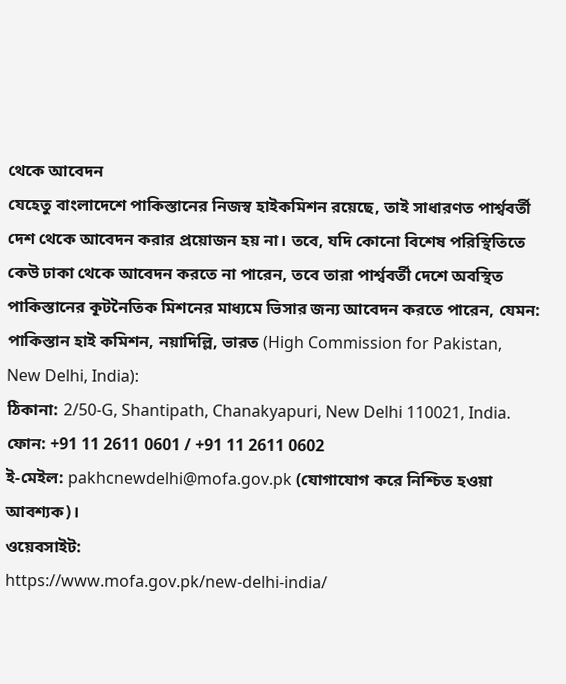থেকে আবেদন
যেহেতু বাংলাদেশে পাকিস্তানের নিজস্ব হাইকমিশন রয়েছে, তাই সাধারণত পার্শ্ববর্তী দেশ থেকে আবেদন করার প্রয়োজন হয় না। তবে, যদি কোনো বিশেষ পরিস্থিতিতে কেউ ঢাকা থেকে আবেদন করতে না পারেন, তবে তারা পার্শ্ববর্তী দেশে অবস্থিত পাকিস্তানের কূটনৈতিক মিশনের মাধ্যমে ভিসার জন্য আবেদন করতে পারেন, যেমন:
পাকিস্তান হাই কমিশন, নয়াদিল্লি, ভারত (High Commission for Pakistan, New Delhi, India):
ঠিকানা: 2/50-G, Shantipath, Chanakyapuri, New Delhi 110021, India.
ফোন: +91 11 2611 0601 / +91 11 2611 0602
ই-মেইল: pakhcnewdelhi@mofa.gov.pk (যোগাযোগ করে নিশ্চিত হওয়া আবশ্যক)।
ওয়েবসাইট:
https://www.mofa.gov.pk/new-delhi-india/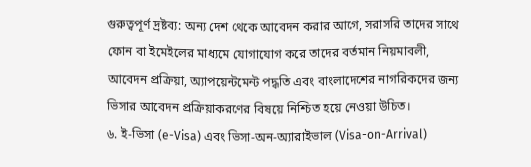গুরুত্বপূর্ণ দ্রষ্টব্য: অন্য দেশ থেকে আবেদন করার আগে, সরাসরি তাদের সাথে ফোন বা ইমেইলের মাধ্যমে যোগাযোগ করে তাদের বর্তমান নিয়মাবলী, আবেদন প্রক্রিয়া, অ্যাপয়েন্টমেন্ট পদ্ধতি এবং বাংলাদেশের নাগরিকদের জন্য ভিসার আবেদন প্রক্রিয়াকরণের বিষয়ে নিশ্চিত হয়ে নেওয়া উচিত।
৬. ই-ভিসা (e-Visa) এবং ভিসা-অন-অ্যারাইভাল (Visa-on-Arrival)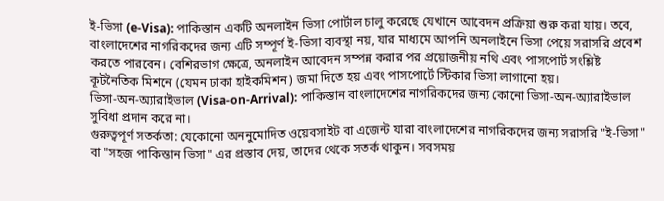ই-ভিসা (e-Visa): পাকিস্তান একটি অনলাইন ভিসা পোর্টাল চালু করেছে যেখানে আবেদন প্রক্রিয়া শুরু করা যায়। তবে, বাংলাদেশের নাগরিকদের জন্য এটি সম্পূর্ণ ই-ভিসা ব্যবস্থা নয়, যার মাধ্যমে আপনি অনলাইনে ভিসা পেয়ে সরাসরি প্রবেশ করতে পারবেন। বেশিরভাগ ক্ষেত্রে, অনলাইন আবেদন সম্পন্ন করার পর প্রয়োজনীয় নথি এবং পাসপোর্ট সংশ্লিষ্ট কূটনৈতিক মিশনে (যেমন ঢাকা হাইকমিশন) জমা দিতে হয় এবং পাসপোর্টে স্টিকার ভিসা লাগানো হয়।
ভিসা-অন-অ্যারাইভাল (Visa-on-Arrival): পাকিস্তান বাংলাদেশের নাগরিকদের জন্য কোনো ভিসা-অন-অ্যারাইভাল সুবিধা প্রদান করে না।
গুরুত্বপূর্ণ সতর্কতা: যেকোনো অননুমোদিত ওয়েবসাইট বা এজেন্ট যারা বাংলাদেশের নাগরিকদের জন্য সরাসরি "ই-ভিসা" বা "সহজ পাকিস্তান ভিসা" এর প্রস্তাব দেয়, তাদের থেকে সতর্ক থাকুন। সবসময়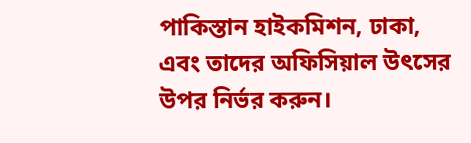পাকিস্তান হাইকমিশন, ঢাকা, এবং তাদের অফিসিয়াল উৎসের উপর নির্ভর করুন।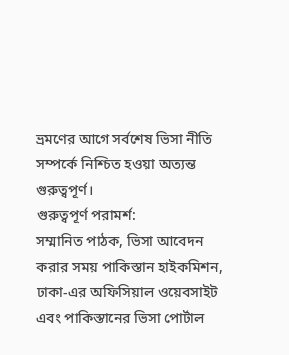ভ্রমণের আগে সর্বশেষ ভিসা নীতি সম্পর্কে নিশ্চিত হওয়া অত্যন্ত গুরুত্বপূর্ণ।
গুরুত্বপূর্ণ পরামর্শ:
সম্মানিত পাঠক, ভিসা আবেদন করার সময় পাকিস্তান হাইকমিশন, ঢাকা-এর অফিসিয়াল ওয়েবসাইট এবং পাকিস্তানের ভিসা পোর্টাল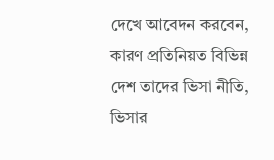দেখে আবেদন করবেন, কারণ প্রতিনিয়ত বিভিন্ন দেশ তাদের ভিসা নীতি, ভিসার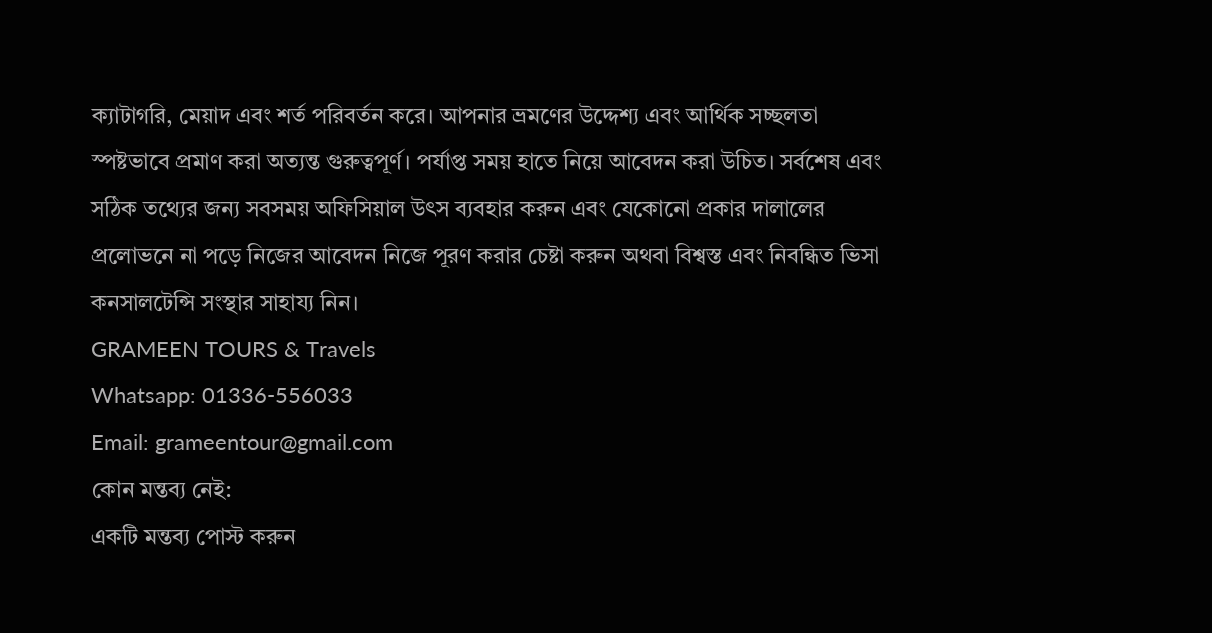ক্যাটাগরি, মেয়াদ এবং শর্ত পরিবর্তন করে। আপনার ভ্রমণের উদ্দেশ্য এবং আর্থিক সচ্ছলতা স্পষ্টভাবে প্রমাণ করা অত্যন্ত গুরুত্বপূর্ণ। পর্যাপ্ত সময় হাতে নিয়ে আবেদন করা উচিত। সর্বশেষ এবং সঠিক তথ্যের জন্য সবসময় অফিসিয়াল উৎস ব্যবহার করুন এবং যেকোনো প্রকার দালালের প্রলোভনে না পড়ে নিজের আবেদন নিজে পূরণ করার চেষ্টা করুন অথবা বিশ্বস্ত এবং নিবন্ধিত ভিসা কনসালটেন্সি সংস্থার সাহায্য নিন।
GRAMEEN TOURS & Travels
Whatsapp: 01336-556033
Email: grameentour@gmail.com
কোন মন্তব্য নেই:
একটি মন্তব্য পোস্ট করুন